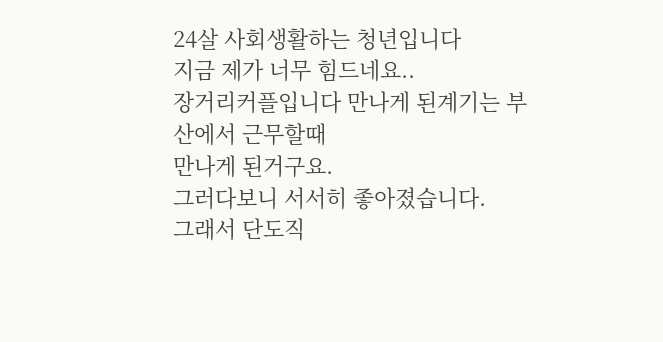24살 사회생활하는 청년입니다
지금 제가 너무 힘드네요..
장거리커플입니다 만나게 된계기는 부산에서 근무할때
만나게 된거구요.
그러다보니 서서히 좋아졌습니다.
그래서 단도직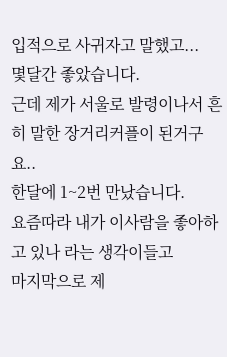입적으로 사귀자고 말했고...
몇달간 좋았습니다.
근데 제가 서울로 발령이나서 흔히 말한 장거리커플이 된거구요..
한달에 1~2번 만났습니다.
요즘따라 내가 이사람을 좋아하고 있나 라는 생각이들고
마지막으로 제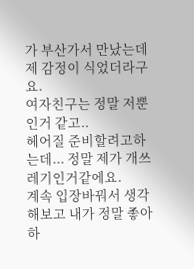가 부산가서 만났는데 제 감정이 식었더라구요.
여자친구는 정말 저뿐인거 같고..
헤어질 준비할려고하는데... 정말 제가 개쓰레기인거같에요.
계속 입장바꿔서 생각해보고 내가 정말 좋아하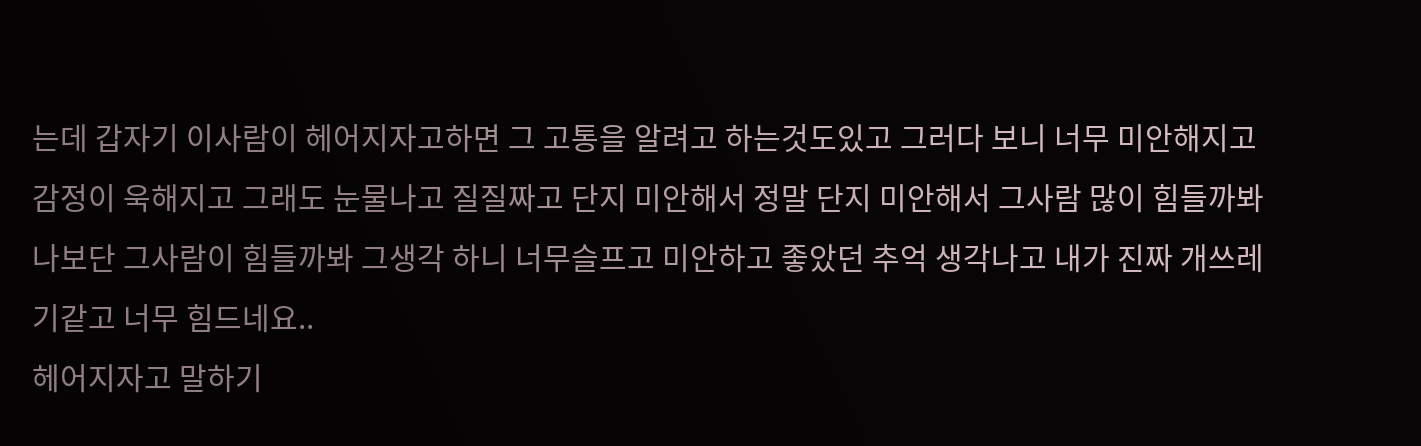는데 갑자기 이사람이 헤어지자고하면 그 고통을 알려고 하는것도있고 그러다 보니 너무 미안해지고 감정이 욱해지고 그래도 눈물나고 질질짜고 단지 미안해서 정말 단지 미안해서 그사람 많이 힘들까봐 나보단 그사람이 힘들까봐 그생각 하니 너무슬프고 미안하고 좋았던 추억 생각나고 내가 진짜 개쓰레기같고 너무 힘드네요..
헤어지자고 말하기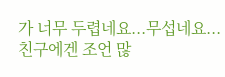가 너무 두렵네요...무섭네요...
친구에겐 조언 많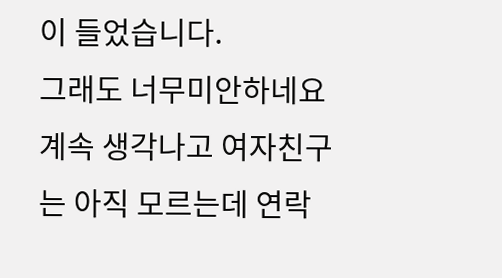이 들었습니다.
그래도 너무미안하네요 계속 생각나고 여자친구는 아직 모르는데 연락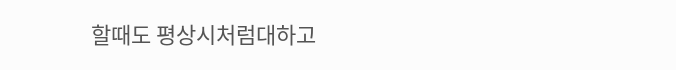할때도 평상시처럼대하고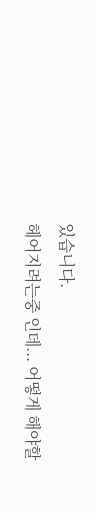있습니다.
헤어지려는중 인데... 어떻게 해야할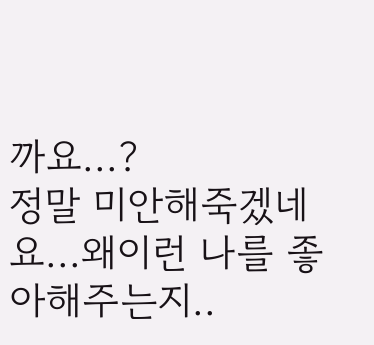까요...?
정말 미안해죽겠네요...왜이런 나를 좋아해주는지..